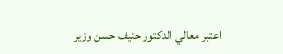اعتبر معالي الدكتور حنيف حسن وزير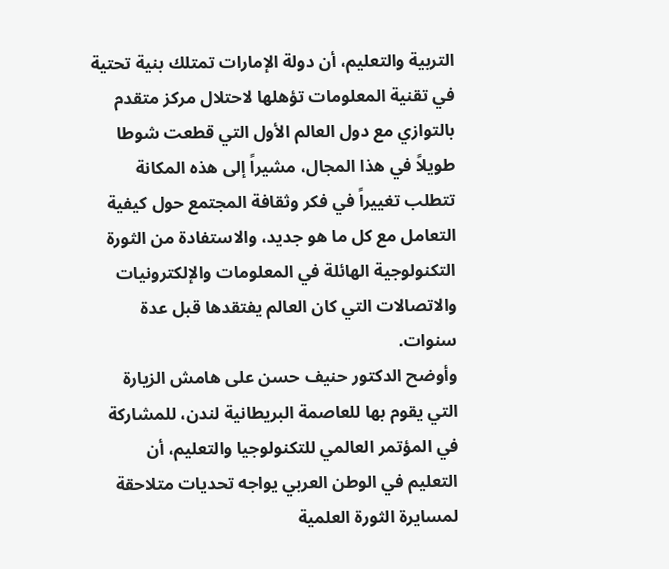التربية والتعليم، أن دولة الإمارات تمتلك بنية تحتية في تقنية المعلومات تؤهلها لاحتلال مركز متقدم بالتوازي مع دول العالم الأول التي قطعت شوطا طويلاً في هذا المجال، مشيراً إلى هذه المكانة تتطلب تغييراً في فكر وثقافة المجتمع حول كيفية التعامل مع كل ما هو جديد، والاستفادة من الثورة التكنولوجية الهائلة في المعلومات والإلكترونيات والاتصالات التي كان العالم يفتقدها قبل عدة سنوات.
وأوضح الدكتور حنيف حسن على هامش الزيارة التي يقوم بها للعاصمة البريطانية لندن، للمشاركة في المؤتمر العالمي للتكنولوجيا والتعليم، أن التعليم في الوطن العربي يواجه تحديات متلاحقة لمسايرة الثورة العلمية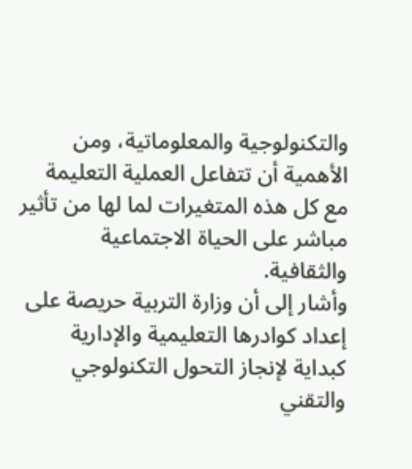والتكنولوجية والمعلوماتية، ومن الأهمية أن تتفاعل العملية التعليمة مع كل هذه المتغيرات لما لها من تأثير مباشر على الحياة الاجتماعية والثقافية.
وأشار إلى أن وزارة التربية حريصة على إعداد كوادرها التعليمية والإدارية كبداية لإنجاز التحول التكنولوجي والتقني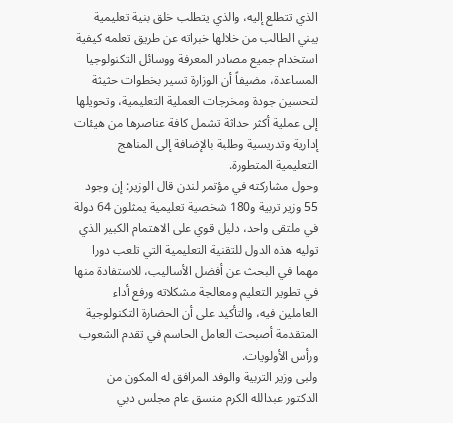الذي تتطلع إليه، والذي يتطلب خلق بنية تعليمية يبني الطالب من خلالها خبراته عن طريق تعلمه كيفية استخدام جميع مصادر المعرفة ووسائل التكنولوجيا المساعدة، مضيفاً أن الوزارة تسير بخطوات حثيثة لتحسين جودة ومخرجات العملية التعليمية، وتحويلها إلى عملية أكثر حداثة تشمل كافة عناصرها من هيئات إدارية وتدريسية وطلبة بالإضافة إلى المناهج التعليمية المتطورة.
وحول مشاركته في مؤتمر لندن قال الوزير: إن وجود 55 وزير تربية و180 شخصية تعليمية يمثلون 64 دولة في ملتقى واحد، دليل قوي على الاهتمام الكبير الذي توليه هذه الدول للتقنية التعليمية التي تلعب دورا مهما في البحث عن أفضل الأساليب، للاستفادة منها في تطوير التعليم ومعالجة مشكلاته ورفع أداء العاملين فيه، والتأكيد على أن الحضارة التكنولوجية المتقدمة أصبحت العامل الحاسم في تقدم الشعوب ورأس الأولويات.
ولبى وزير التربية والوفد المرافق له المكون من الدكتور عبدالله الكرم منسق عام مجلس دبي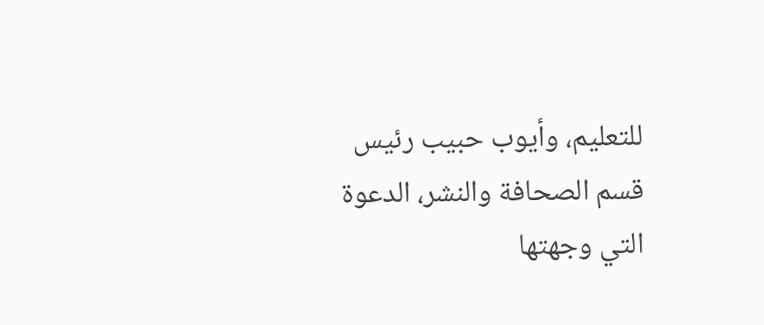للتعليم، وأيوب حبيب رئيس قسم الصحافة والنشر، الدعوة التي وجهتها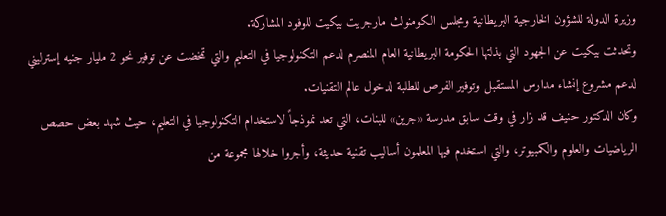وزيرة الدولة للشؤون الخارجية البريطانية ومجلس الكومنولث مارجريت بيكيت للوفود المشاركة.
وتحدثت بيكيت عن الجهود التي بذلتها الحكومة البريطانية العام المنصرم لدعم التكنولوجيا في التعليم والتي تمخضت عن توفير نحو 2 مليار جنيه إسترليني لدعم مشروع إنشاء مدارس المستقبل وتوفير الفرص للطلبة لدخول عالم التقنيات.
وكان الدكتور حنيف قد زار في وقت سابق مدرسة «جرين» للبنات، التي تعد نموذجاً لاستخدام التكنولوجيا في التعليم، حيث شهد بعض حصص الرياضيات والعلوم والكمبيوتر، والتي استخدم فيها المعلمون أساليب تقنية حديثة، وأجروا خلالها مجموعة من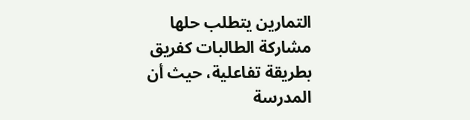التمارين يتطلب حلها مشاركة الطالبات كفريق بطريقة تفاعلية، حيث أن المدرسة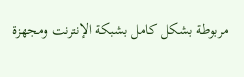مربوطة بشكل كامل بشبكة الإنترنت ومجهزة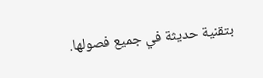بتقنية حديثة في جميع فصولها.